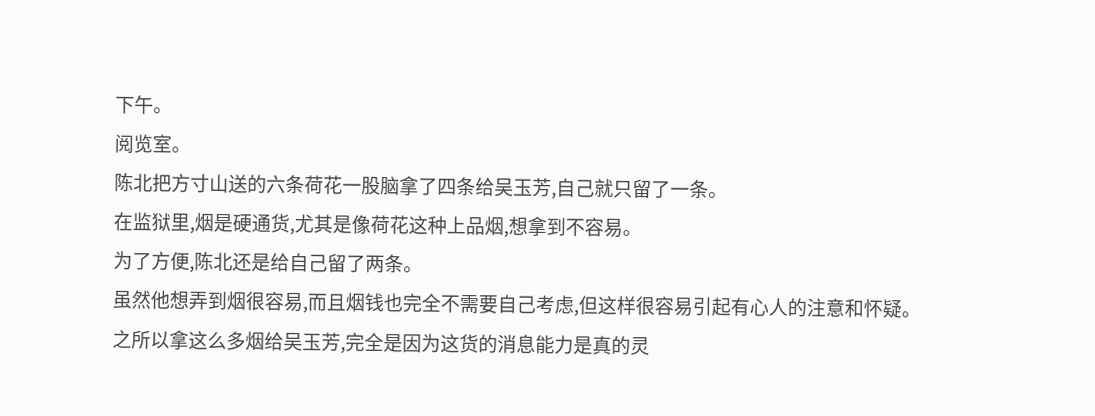下午。
阅览室。
陈北把方寸山送的六条荷花一股脑拿了四条给吴玉芳,自己就只留了一条。
在监狱里,烟是硬通货,尤其是像荷花这种上品烟,想拿到不容易。
为了方便,陈北还是给自己留了两条。
虽然他想弄到烟很容易,而且烟钱也完全不需要自己考虑,但这样很容易引起有心人的注意和怀疑。
之所以拿这么多烟给吴玉芳,完全是因为这货的消息能力是真的灵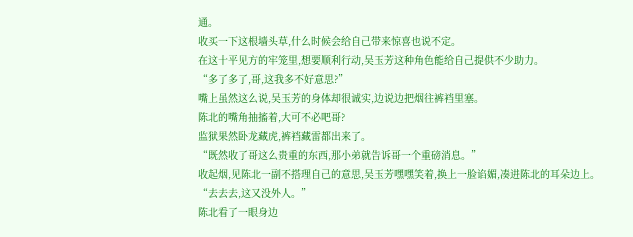通。
收买一下这根墙头草,什么时候会给自己带来惊喜也说不定。
在这十平见方的牢笼里,想要顺利行动,吴玉芳这种角色能给自己提供不少助力。
“多了多了,哥,这我多不好意思?”
嘴上虽然这么说,吴玉芳的身体却很诚实,边说边把烟往裤裆里塞。
陈北的嘴角抽搐着,大可不必吧哥?
监狱果然卧龙藏虎,裤裆藏雷都出来了。
“既然收了哥这么贵重的东西,那小弟就告诉哥一个重磅消息。”
收起烟,见陈北一副不搭理自己的意思,吴玉芳嘿嘿笑着,换上一脸谄媚,凑进陈北的耳朵边上。
“去去去,这又没外人。”
陈北看了一眼身边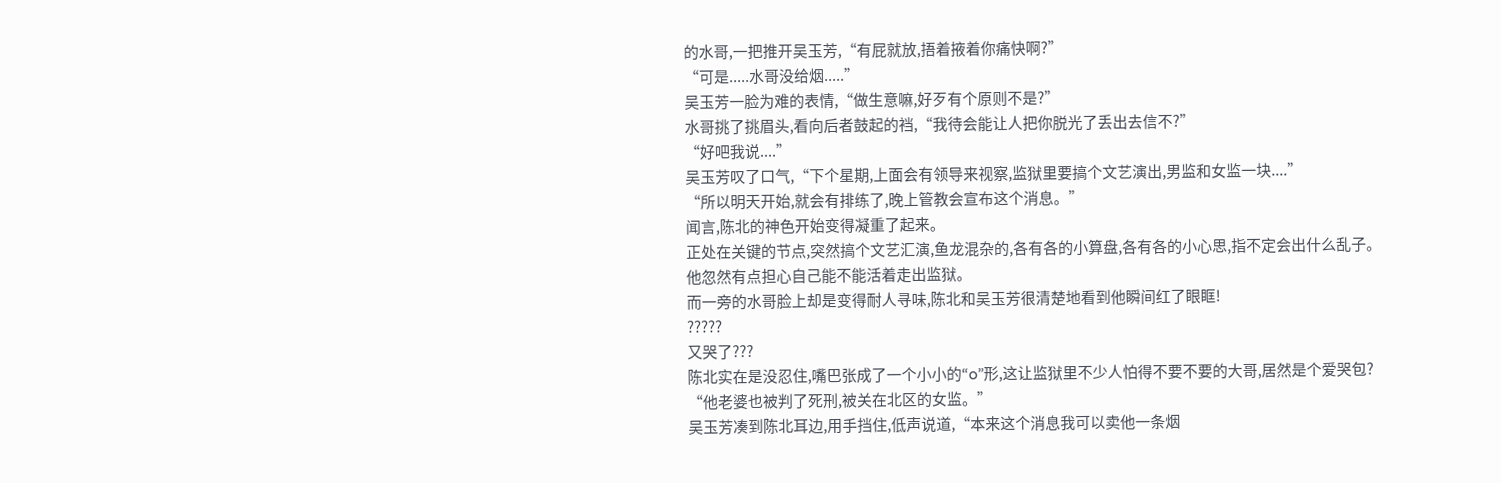的水哥,一把推开吴玉芳,“有屁就放,捂着掖着你痛快啊?”
“可是.....水哥没给烟.....”
吴玉芳一脸为难的表情,“做生意嘛,好歹有个原则不是?”
水哥挑了挑眉头,看向后者鼓起的裆,“我待会能让人把你脱光了丢出去信不?”
“好吧我说....”
吴玉芳叹了口气,“下个星期,上面会有领导来视察,监狱里要搞个文艺演出,男监和女监一块....”
“所以明天开始,就会有排练了,晚上管教会宣布这个消息。”
闻言,陈北的神色开始变得凝重了起来。
正处在关键的节点,突然搞个文艺汇演,鱼龙混杂的,各有各的小算盘,各有各的小心思,指不定会出什么乱子。
他忽然有点担心自己能不能活着走出监狱。
而一旁的水哥脸上却是变得耐人寻味,陈北和吴玉芳很清楚地看到他瞬间红了眼眶!
?????
又哭了???
陈北实在是没忍住,嘴巴张成了一个小小的“o”形,这让监狱里不少人怕得不要不要的大哥,居然是个爱哭包?
“他老婆也被判了死刑,被关在北区的女监。”
吴玉芳凑到陈北耳边,用手挡住,低声说道,“本来这个消息我可以卖他一条烟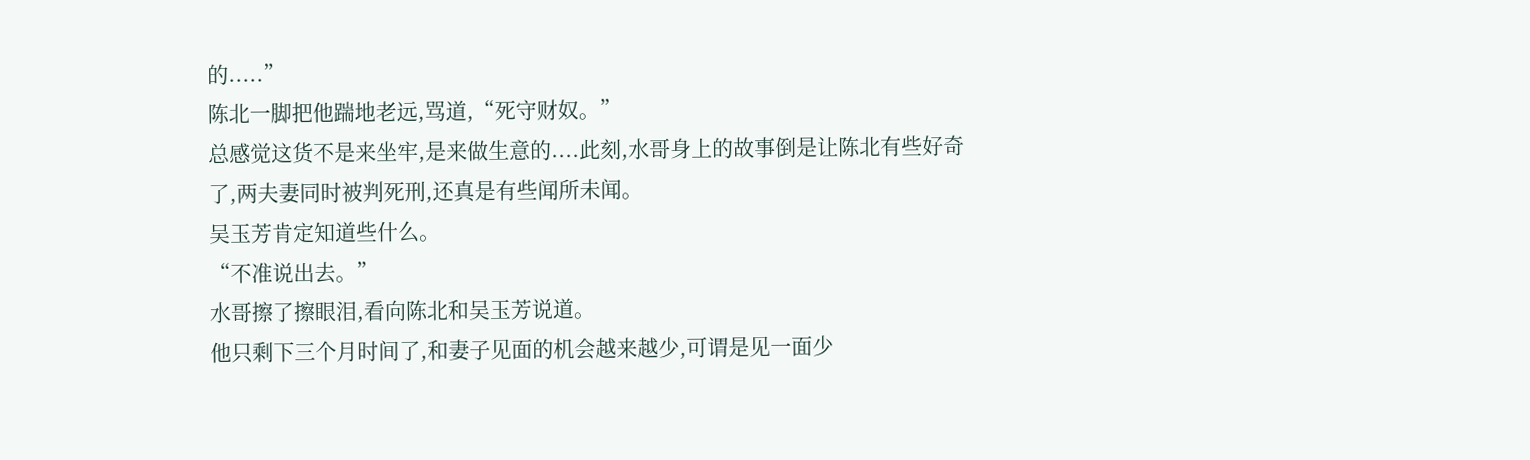的.....”
陈北一脚把他踹地老远,骂道,“死守财奴。”
总感觉这货不是来坐牢,是来做生意的....此刻,水哥身上的故事倒是让陈北有些好奇了,两夫妻同时被判死刑,还真是有些闻所未闻。
吴玉芳肯定知道些什么。
“不准说出去。”
水哥擦了擦眼泪,看向陈北和吴玉芳说道。
他只剩下三个月时间了,和妻子见面的机会越来越少,可谓是见一面少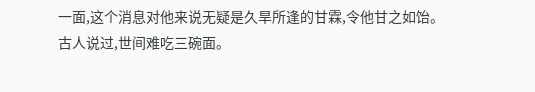一面,这个消息对他来说无疑是久旱所逢的甘霖,令他甘之如饴。
古人说过,世间难吃三碗面。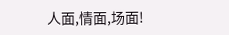人面,情面,场面!